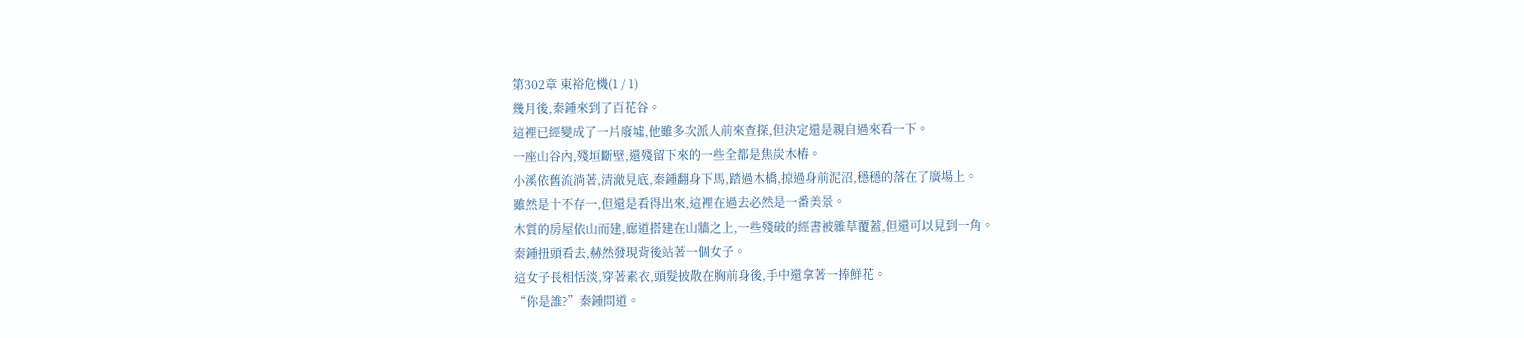第302章 東裕危機(1 / 1)
幾月後,秦鍾來到了百花谷。
這裡已經變成了一片廢墟,他雖多次派人前來查探,但決定還是親自過來看一下。
一座山谷內,殘垣斷壁,還殘留下來的一些全都是焦炭木樁。
小溪依舊流淌著,清澈見底,秦鍾翻身下馬,踏過木橋,掠過身前泥沼,穩穩的落在了廣場上。
雖然是十不存一,但還是看得出來,這裡在過去必然是一番美景。
木質的房屋依山而建,廊道搭建在山牆之上,一些殘破的經書被雜草覆蓋,但還可以見到一角。
秦鍾扭頭看去,赫然發現背後站著一個女子。
這女子長相恬淡,穿著素衣,頭髮披散在胸前身後,手中還拿著一捧鮮花。
“你是誰?”秦鍾問道。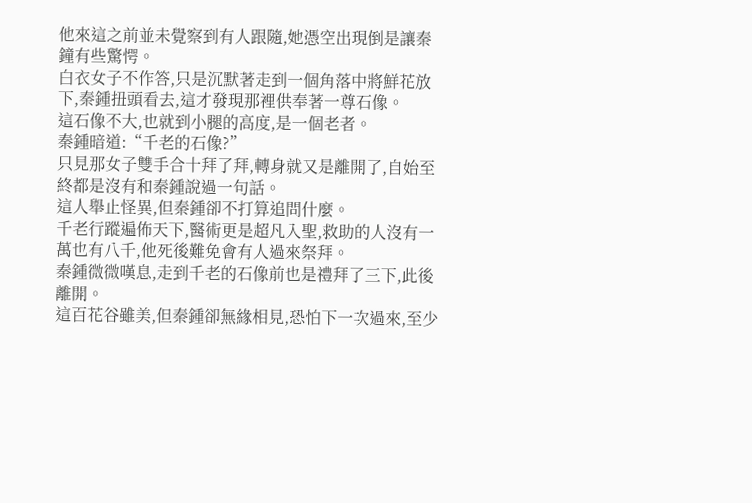他來這之前並未覺察到有人跟隨,她憑空出現倒是讓秦鐘有些驚愕。
白衣女子不作答,只是沉默著走到一個角落中將鮮花放下,秦鍾扭頭看去,這才發現那裡供奉著一尊石像。
這石像不大,也就到小腿的高度,是一個老者。
秦鍾暗道:“千老的石像?”
只見那女子雙手合十拜了拜,轉身就又是離開了,自始至終都是沒有和秦鍾說過一句話。
這人舉止怪異,但秦鍾卻不打算追問什麼。
千老行蹤遍佈天下,醫術更是超凡入聖,救助的人沒有一萬也有八千,他死後難免會有人過來祭拜。
秦鍾微微嘆息,走到千老的石像前也是禮拜了三下,此後離開。
這百花谷雖美,但秦鍾卻無緣相見,恐怕下一次過來,至少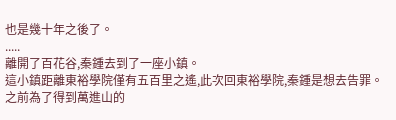也是幾十年之後了。
.....
離開了百花谷,秦鍾去到了一座小鎮。
這小鎮距離東裕學院僅有五百里之遙,此次回東裕學院,秦鍾是想去告罪。
之前為了得到萬進山的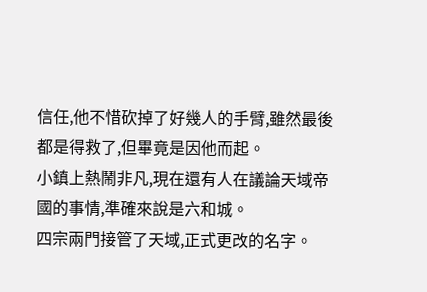信任,他不惜砍掉了好幾人的手臂,雖然最後都是得救了,但畢竟是因他而起。
小鎮上熱鬧非凡,現在還有人在議論天域帝國的事情,準確來說是六和城。
四宗兩門接管了天域,正式更改的名字。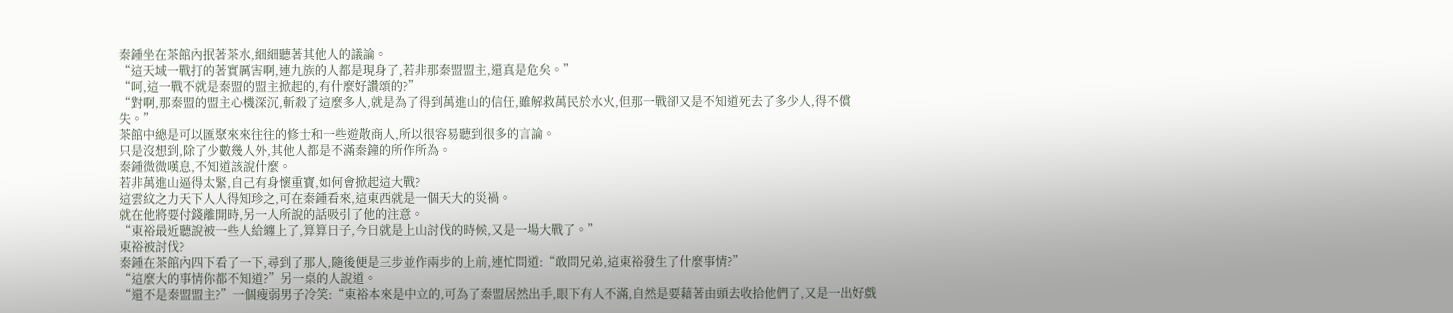秦鍾坐在茶館內抿著茶水,細細聽著其他人的議論。
“這天域一戰打的著實厲害啊,連九族的人都是現身了,若非那秦盟盟主,還真是危矣。”
“呵,這一戰不就是秦盟的盟主掀起的,有什麼好讚頌的?”
“對啊,那秦盟的盟主心機深沉,斬殺了這麼多人,就是為了得到萬進山的信任,雖解救萬民於水火,但那一戰卻又是不知道死去了多少人,得不償失。”
茶館中總是可以匯聚來來往往的修士和一些遊散商人,所以很容易聽到很多的言論。
只是沒想到,除了少數幾人外,其他人都是不滿秦鐘的所作所為。
秦鍾微微嘆息,不知道該說什麼。
若非萬進山逼得太緊,自己有身懷重寶,如何會掀起這大戰?
這雲紋之力天下人人得知珍之,可在秦鍾看來,這東西就是一個天大的災禍。
就在他將要付錢離開時,另一人所說的話吸引了他的注意。
“東裕最近聽說被一些人給纏上了,算算日子,今日就是上山討伐的時候,又是一場大戰了。”
東裕被討伐?
秦鍾在茶館內四下看了一下,尋到了那人,隨後便是三步並作兩步的上前,連忙問道:“敢問兄弟,這東裕發生了什麼事情?”
“這麼大的事情你都不知道?”另一桌的人說道。
“還不是秦盟盟主?”一個瘦弱男子冷笑:“東裕本來是中立的,可為了秦盟居然出手,眼下有人不滿,自然是要藉著由頭去收拾他們了,又是一出好戲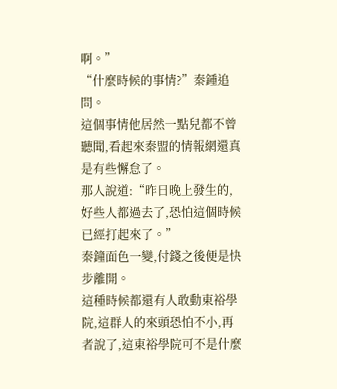啊。”
“什麼時候的事情?”秦鍾追問。
這個事情他居然一點兒都不曾聽聞,看起來秦盟的情報網還真是有些懈怠了。
那人說道:“昨日晚上發生的,好些人都過去了,恐怕這個時候已經打起來了。”
秦鐘面色一變,付錢之後便是快步離開。
這種時候都還有人敢動東裕學院,這群人的來頭恐怕不小,再者說了,這東裕學院可不是什麼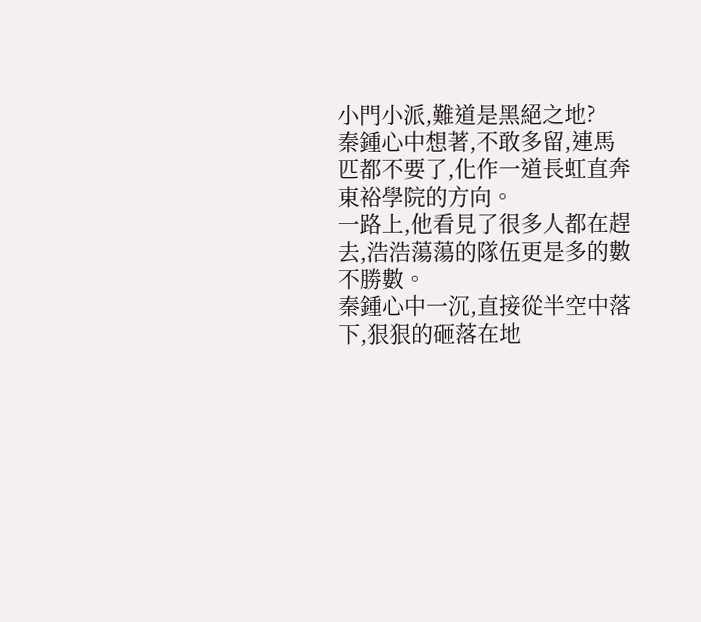小門小派,難道是黑絕之地?
秦鍾心中想著,不敢多留,連馬匹都不要了,化作一道長虹直奔東裕學院的方向。
一路上,他看見了很多人都在趕去,浩浩蕩蕩的隊伍更是多的數不勝數。
秦鍾心中一沉,直接從半空中落下,狠狠的砸落在地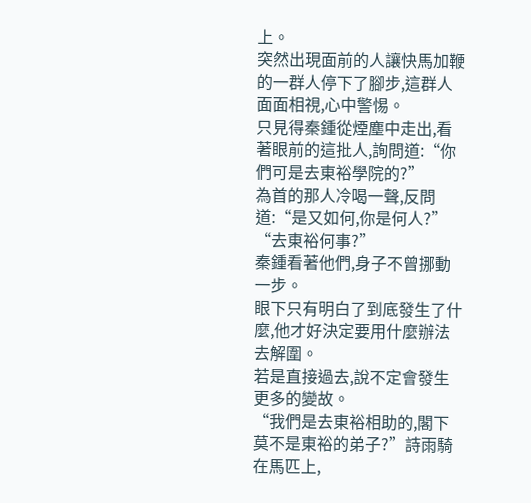上。
突然出現面前的人讓快馬加鞭的一群人停下了腳步,這群人面面相視,心中警惕。
只見得秦鍾從煙塵中走出,看著眼前的這批人,詢問道:“你們可是去東裕學院的?”
為首的那人冷喝一聲,反問道:“是又如何,你是何人?”
“去東裕何事?”
秦鍾看著他們,身子不曾挪動一步。
眼下只有明白了到底發生了什麼,他才好決定要用什麼辦法去解圍。
若是直接過去,說不定會發生更多的變故。
“我們是去東裕相助的,閣下莫不是東裕的弟子?”詩雨騎在馬匹上,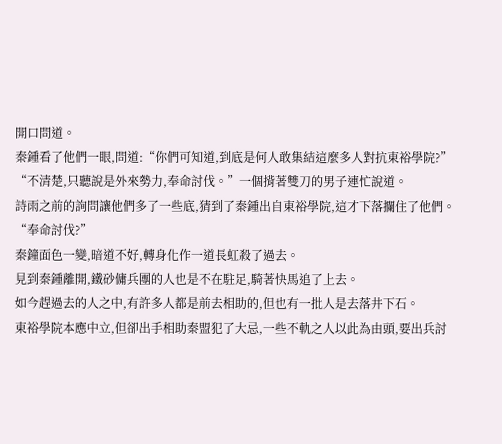開口問道。
秦鍾看了他們一眼,問道:“你們可知道,到底是何人敢集結這麼多人對抗東裕學院?”
“不清楚,只聽說是外來勢力,奉命討伐。”一個揹著雙刀的男子連忙說道。
詩雨之前的詢問讓他們多了一些底,猜到了秦鍾出自東裕學院,這才下落攔住了他們。
“奉命討伐?”
秦鐘面色一變,暗道不好,轉身化作一道長虹殺了過去。
見到秦鍾離開,鐵砂傭兵團的人也是不在駐足,騎著快馬追了上去。
如今趕過去的人之中,有許多人都是前去相助的,但也有一批人是去落井下石。
東裕學院本應中立,但卻出手相助秦盟犯了大忌,一些不軌之人以此為由頭,要出兵討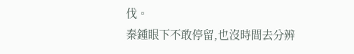伐。
秦鍾眼下不敢停留,也沒時間去分辨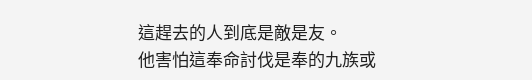這趕去的人到底是敵是友。
他害怕這奉命討伐是奉的九族或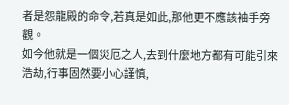者是怨龍殿的命令,若真是如此,那他更不應該袖手旁觀。
如今他就是一個災厄之人,去到什麼地方都有可能引來浩劫,行事固然要小心謹慎,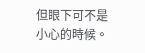但眼下可不是小心的時候。